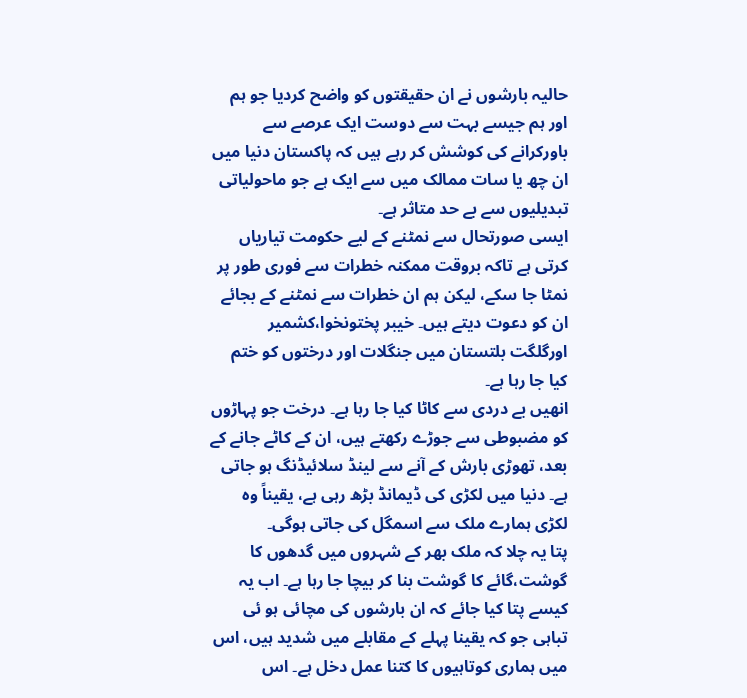حالیہ بارشوں نے ان حقیقتوں کو واضح کردیا جو ہم اور ہم جیسے بہت سے دوست ایک عرصے سے باورکرانے کی کوشش کر رہے ہیں کہ پاکستان دنیا میں ان چھ یا سات ممالک میں سے ایک ہے جو ماحولیاتی تبدیلیوں سے بے حد متاثر ہے۔
ایسی صورتحال سے نمٹنے کے لیے حکومت تیاریاں کرتی ہے تاکہ بروقت ممکنہ خطرات سے فوری طور پر نمٹا جا سکے، لیکن ہم ان خطرات سے نمٹنے کے بجائے ان کو دعوت دیتے ہیں۔ خیبر پختونخوا،کشمیر اورگلگت بلتستان میں جنگلات اور درختوں کو ختم کیا جا رہا ہے۔
انھیں بے دردی سے کاٹا کیا جا رہا ہے۔ درخت جو پہاڑوں کو مضبوطی سے جوڑے رکھتے ہیں، ان کے کاٹے جانے کے بعد، تھوڑی بارش کے آنے سے لینڈ سلائیڈنگ ہو جاتی ہے۔ دنیا میں لکڑی کی ڈیمانڈ بڑھ رہی ہے، یقیناً وہ لکڑی ہمارے ملک سے اسمگل کی جاتی ہوگی۔
پتا یہ چلا کہ ملک بھر کے شہروں میں گدھوں کا گوشت،گائے کا گوشت بنا کر بیچا جا رہا ہے۔ اب یہ کیسے پتا کیا جائے کہ ان بارشوں کی مچائی ہو ئی تباہی جو کہ یقینا پہلے کے مقابلے میں شدید ہیں، اس میں ہماری کوتاہیوں کا کتنا عمل دخل ہے۔ اس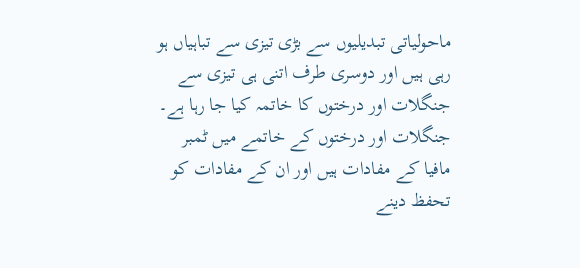ماحولیاتی تبدیلیوں سے بڑی تیزی سے تباہیاں ہو رہی ہیں اور دوسری طرف اتنی ہی تیزی سے جنگلات اور درختوں کا خاتمہ کیا جا رہا ہے۔
جنگلات اور درختوں کے خاتمے میں ٹمبر مافیا کے مفادات ہیں اور ان کے مفادات کو تحفظ دینے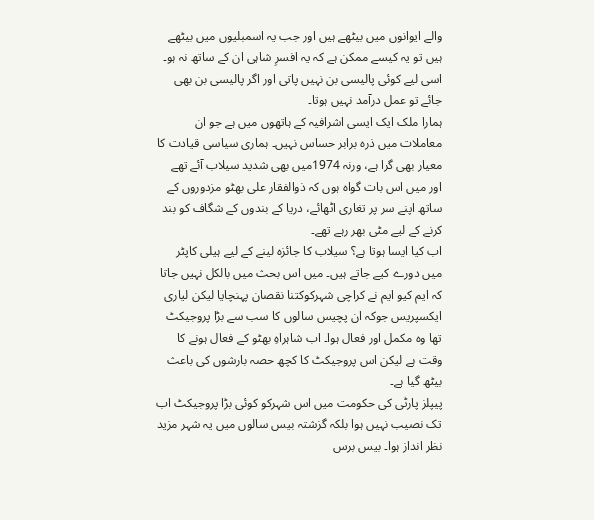والے ایوانوں میں بیٹھے ہیں اور جب یہ اسمبلیوں میں بیٹھے ہیں تو یہ کیسے ممکن ہے کہ یہ افسرِ شاہی ان کے ساتھ نہ ہو۔ اسی لیے کوئی پالیسی بن نہیں پاتی اور اگر پالیسی بن بھی جائے تو عمل درآمد نہیں ہوتا۔
ہمارا ملک ایک ایسی اشرافیہ کے ہاتھوں میں ہے جو ان معاملات میں ذرہ برابر حساس نہیں۔ ہماری سیاسی قیادت کا معیار بھی گرا ہے، ورنہ 1974میں بھی شدید سیلاب آئے تھے اور میں اس بات گواہ ہوں کہ ذوالفقار علی بھٹو مزدوروں کے ساتھ اپنے سر پر تغاری اٹھائے، دریا کے بندوں کے شگاف کو بند کرنے کے لیے مٹی بھر رہے تھے۔
اب کیا ایسا ہوتا ہے؟ سیلاب کا جائزہ لینے کے لیے ہیلی کاپٹر میں دورے کیے جاتے ہیں۔ میں اس بحث میں بالکل نہیں جاتا کہ ایم کیو ایم نے کراچی شہرکوکتنا نقصان پہنچایا لیکن لیاری ایکسپریس جوکہ ان پچیس سالوں کا سب سے بڑا پروجیکٹ تھا وہ مکمل اور فعال ہوا۔ اب شاہراہِ بھٹو کے فعال ہونے کا وقت ہے لیکن اس پروجیکٹ کا کچھ حصہ بارشوں کی باعث بیٹھ گیا ہے۔
پیپلز پارٹی کی حکومت میں اس شہرکو کوئی بڑا پروجیکٹ اب تک نصیب نہیں ہوا بلکہ گزشتہ بیس سالوں میں یہ شہر مزید نظر انداز ہوا۔ بیس برس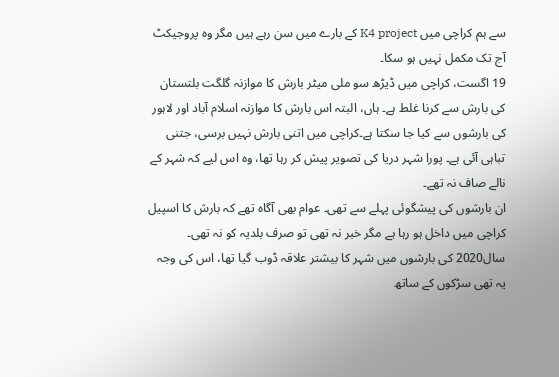سے ہم کراچی میں K4 project کے بارے میں سن رہے ہیں مگر وہ پروجیکٹ آج تک مکمل نہیں ہو سکا۔
19 اگست، کراچی میں ڈیڑھ سو ملی میٹر بارش کا موازنہ گلگت بلتستان کی بارش سے کرنا غلط ہے۔ ہاں، البتہ اس بارش کا موازنہ اسلام آباد اور لاہور کی بارشوں سے کیا جا سکتا ہے۔کراچی میں اتنی بارش نہیں برسی، جتنی تباہی آئی ہے۔ پورا شہر دریا کی تصویر پیش کر رہا تھا، وہ اس لیے کہ شہر کے نالے صاف نہ تھے۔
ان بارشوں کی پیشگوئی پہلے سے تھی۔ عوام بھی آگاہ تھے کہ بارش کا اسپیل کراچی میں داخل ہو رہا ہے مگر خبر نہ تھی تو صرف بلدیہ کو نہ تھی۔ سال2020 کی بارشوں میں شہر کا بیشتر علاقہ ڈوب گیا تھا، اس کی وجہ یہ تھی سڑکوں کے ساتھ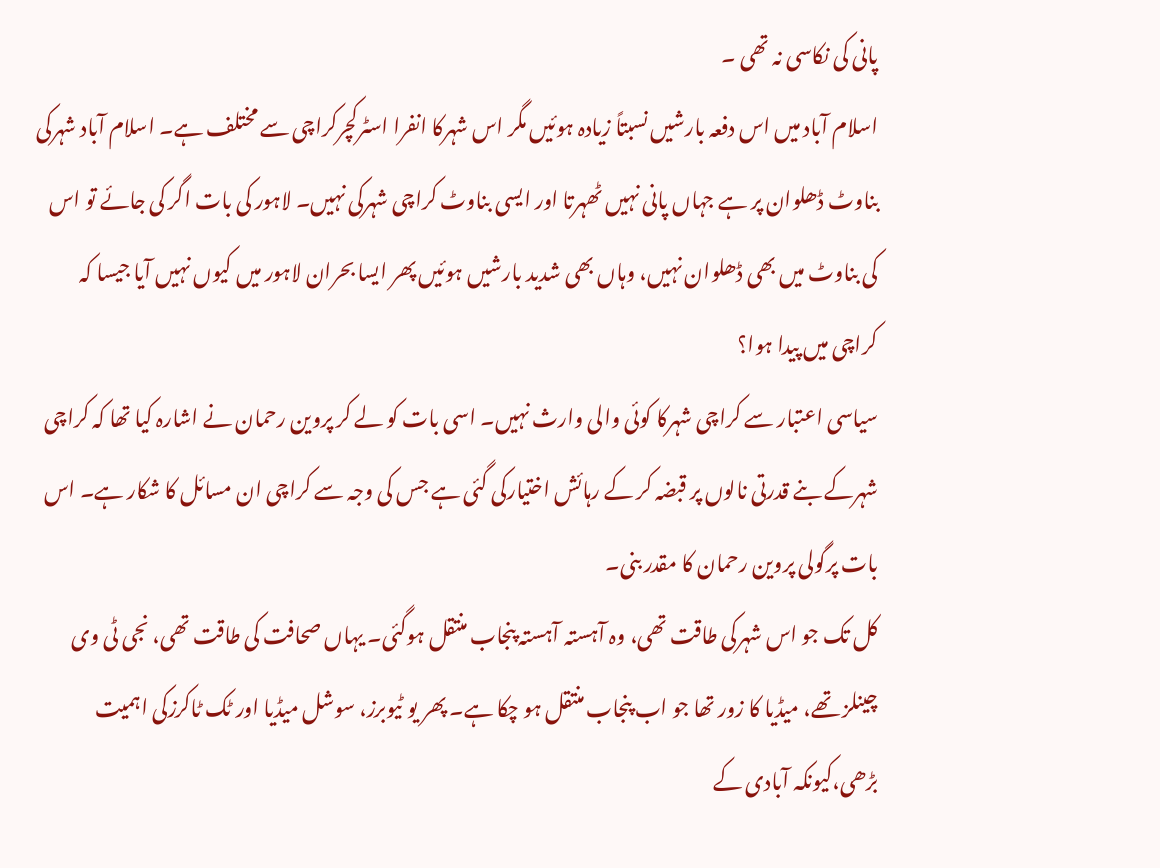پانی کی نکاسی نہ تھی ۔
اسلام آباد میں اس دفعہ بارشیں نسبتاً زیادہ ہوئیں مگر اس شہرکا انفرا اسٹرکچرکراچی سے مختلف ہے۔ اسلام آباد شہرکی بناوٹ ڈھلوان پر ہے جہاں پانی نہیں ٹھہرتا اور ایسی بناوٹ کراچی شہرکی نہیں۔ لاہور کی بات اگر کی جائے تو اس کی بناوٹ میں بھی ڈھلوان نہیں، وہاں بھی شدید بارشیں ہوئیں پھر ایسا بحران لاہور میں کیوں نہیں آیا جیسا کہ کراچی میں پیدا ہوا؟
سیاسی اعتبار سے کراچی شہرکا کوئی والی وارث نہیں۔ اسی بات کو لے کر پروین رحمان نے اشارہ کیا تھا کہ کراچی شہرکے بنے قدرتی نالوں پر قبضہ کر کے رہائش اختیارکی گئی ہے جس کی وجہ سے کراچی ان مسائل کا شکار ہے۔ اس بات پرگولی پروین رحمان کا مقدر بنی۔
کل تک جو اس شہرکی طاقت تھی، وہ آہستہ آہستہ پنجاب منتقل ہوگئی۔ یہاں صحافت کی طاقت تھی، نجی ٹی وی چینلز تھے، میڈیا کا زور تھا جو اب پنجاب منتقل ہو چکا ہے۔ پھر یو ٹیوبرز، سوشل میڈیا اور ٹک ٹاکرزکی اہمیت بڑھی،کیونکہ آبادی کے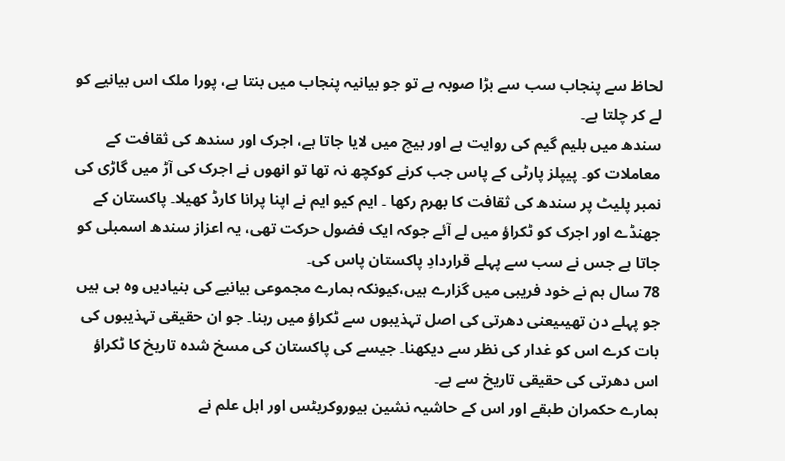لحاظ سے پنجاب سب سے بڑا صوبہ ہے تو جو بیانیہ پنجاب میں بنتا ہے، پورا ملک اس بیانیے کو لے کر چلتا ہے۔
سندھ میں بلیم گیم کی روایت ہے اور بیچ میں لایا جاتا ہے، اجرک اور سندھ کی ثقافت کے معاملات کو۔ پیپلز پارٹی کے پاس جب کرنے کوکچھ نہ تھا تو انھوں نے اجرک کی آڑ میں گاڑی کی نمبر پلیٹ پر سندھ کی ثقافت کا بھرم رکھا ۔ ایم کیو ایم نے اپنا پرانا کارڈ کھیلا۔ پاکستان کے جھنڈے اور اجرک کو ٹکراؤ میں لے آئے جوکہ ایک فضول حرکت تھی، یہ اعزاز سندھ اسمبلی کو جاتا ہے جس نے سب سے پہلے قراردادِ پاکستان پاس کی۔
78 سال ہم نے خود فریبی میں گزارے ہیں،کیونکہ ہمارے مجموعی بیانیے کی بنیادیں وہ ہی ہیں جو پہلے دن تھیںیعنی دھرتی کی اصل تہذیبوں سے ٹکراؤ میں رہنا۔ جو ان حقیقی تہذیبوں کی بات کرے اس کو غدار کی نظر سے دیکھنا۔ جیسے کی پاکستان کی مسخ شدہ تاریخ کا ٹکراؤ اس دھرتی کی حقیقی تاریخ سے ہے۔
ہمارے حکمران طبقے اور اس کے حاشیہ نشین بیوروکریٹس اور اہل علم نے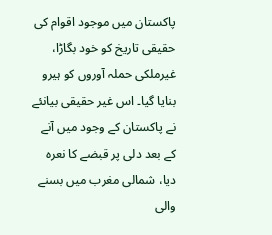پاکستان میں موجود اقوام کی حقیقی تاریخ کو خود بگاڑا، غیرملکی حملہ آوروں کو ہیرو بنایا گیا۔ اس غیر حقیقی بیانئے نے پاکستان کے وجود میں آنے کے بعد دلی پر قبضے کا نعرہ دیا، شمالی مغرب میں بسنے والی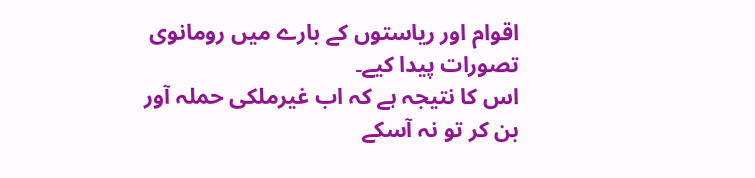اقوام اور ریاستوں کے بارے میں رومانوی تصورات پیدا کیے۔
اس کا نتیجہ ہے کہ اب غیرملکی حملہ آور بن کر تو نہ آسکے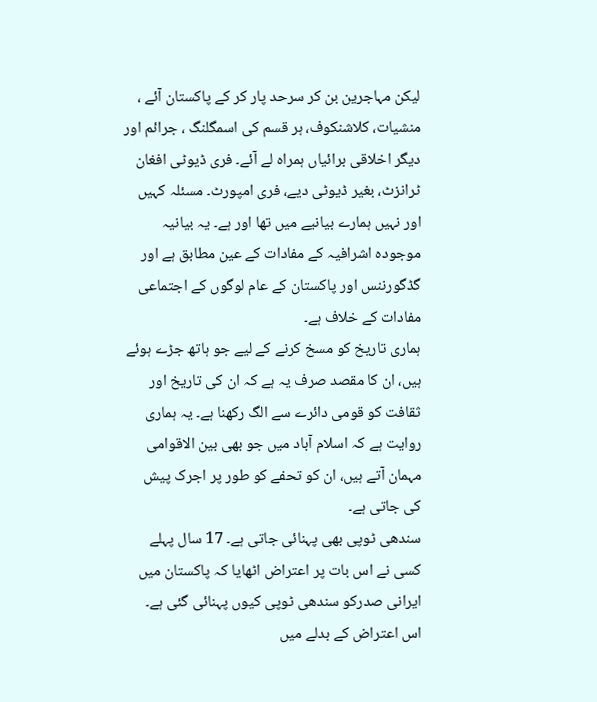لیکن مہاجرین بن کر سرحد پار کر کے پاکستان آئے ، منشیات، کلاشنکوف، ہر قسم کی اسمگلنگ ، جرائم اور دیگر اخلاقی برائیاں ہمراہ لے آئے۔ فری ڈیوٹی افغان ٹرانزٹ، بغیر ڈیوٹی دیے، فری امپورٹ۔ مسئلہ کہیں اور نہیں ہمارے بیانیے میں تھا اور ہے۔ یہ بیانیہ موجودہ اشرافیہ کے مفادات کے عین مطابق ہے اور گڈگورننس اور پاکستان کے عام لوگوں کے اجتماعی مفادات کے خلاف ہے۔
ہماری تاریخ کو مسخ کرنے کے لیے جو ہاتھ جڑے ہوئے ہیں، ان کا مقصد صرف یہ ہے کہ ان کی تاریخ اور ثقافت کو قومی دائرے سے الگ رکھنا ہے۔ یہ ہماری روایت ہے کہ اسلام آباد میں جو بھی بین الاقوامی مہمان آتے ہیں، ان کو تحفے کو طور پر اجرک پیش کی جاتی ہے۔
سندھی ٹوپی بھی پہنائی جاتی ہے۔ 17 سال پہلے کسی نے اس بات پر اعتراض اٹھایا کہ پاکستان میں ایرانی صدرکو سندھی ٹوپی کیوں پہنائی گئی ہے۔ اس اعتراض کے بدلے میں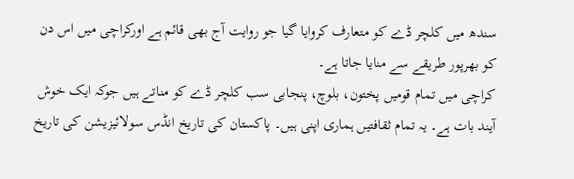سندھ میں کلچر ڈے کو متعارف کروایا گیا جو روایت آج بھی قائم ہے اورکراچی میں اس دن کو بھرپور طریقے سے منایا جاتا ہے۔
کراچی میں تمام قومیں پختون، بلوچ، پنجابی سب کلچر ڈے کو مناتے ہیں جوکہ ایک خوش آیند بات ہے۔ یہ تمام ثقافتیں ہماری اپنی ہیں۔ پاکستان کی تاریخ انڈس سولائیزیشن کی تاریخ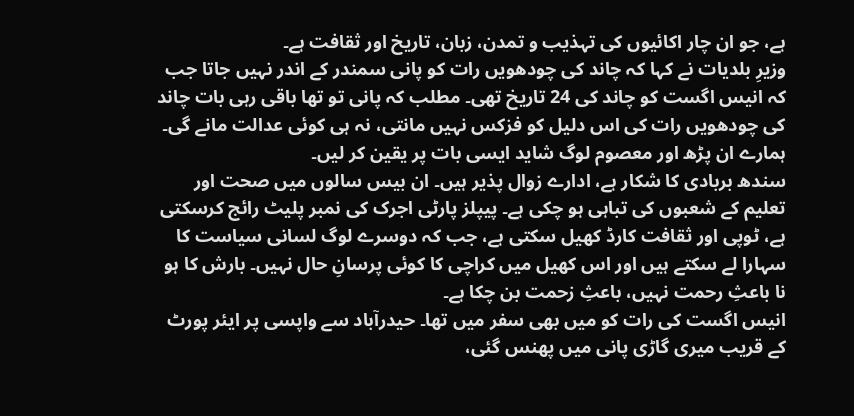ہے، جو ان چار اکائیوں کی تہذیب و تمدن، زبان، تاریخ اور ثقافت ہے۔
وزیرِ بلدیات نے کہا کہ چاند کی چودھویں رات کو پانی سمندر کے اندر نہیں جاتا جب کہ انیس اگست کو چاند کی 24 تاریخ تھی۔ مطلب کہ پانی تو تھا باقی رہی بات چاند کی چودھویں رات کی اس دلیل کو فزکس نہیں مانتی، نہ ہی کوئی عدالت مانے گی۔ ہمارے ان پڑھ اور معصوم لوگ شاید ایسی بات پر یقین کر لیں۔
سندھ بربادی کا شکار ہے، ادارے زوال پذیر ہیں۔ ان بیس سالوں میں صحت اور تعلیم کے شعبوں کی تباہی ہو چکی ہے۔ پیپلز پارٹی اجرک کی نمبر پلیٹ رائج کرسکتی ہے، ٹوپی اور ثقافت کارڈ کھیل سکتی ہے، جب کہ دوسرے لوگ لسانی سیاست کا سہارا لے سکتے ہیں اور اس کھیل میں کراچی کا کوئی پرسانِ حال نہیں۔ بارش کا ہو نا باعثِ رحمت نہیں، باعثِ زحمت بن چکا ہے۔
انیس اگست کی رات کو میں بھی سفر میں تھا۔ حیدرآباد سے واپسی پر ایئر پورٹ کے قریب میری گاڑی پانی میں پھنس گئی،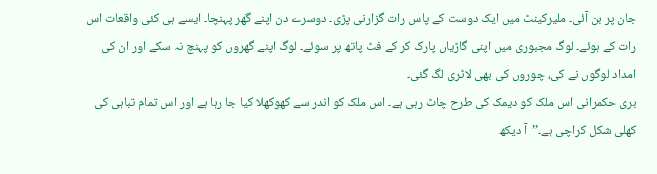جان پر بن آئی۔ ملیرکینٹ میں ایک دوست کے پاس رات گزارنی پڑی۔ دوسرے دن اپنے گھر پہنچا۔ ایسے ہی کئی واقعات اس رات کے ہوئے۔ لوگ مجبوری میں اپنی گاڑیاں پارک کر کے فٹ پاتھ پر سوئے۔ لوگ اپنے گھروں کو پہنچ نہ سکے اور ان کی امداد لوگوں نے کی، چوروں کی بھی لاٹری لگ گئی۔
بری حکمرانی اس ملک کو دیمک کی طرح چاٹ رہی ہے۔ اس ملک کو اندر سے کھوکھلا کیا جا رہا ہے اور اس تمام تباہی کی کھلی شکل کراچی ہے۔’’آ دیکھ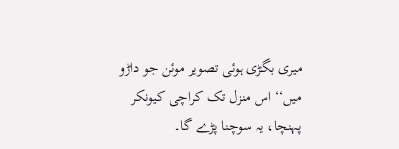میری بگڑی ہوئی تصویر موئن جو داڑو میں‘‘ اس منزل تک کراچی کیونکر پہنچا، یہ سوچنا پڑے گا۔